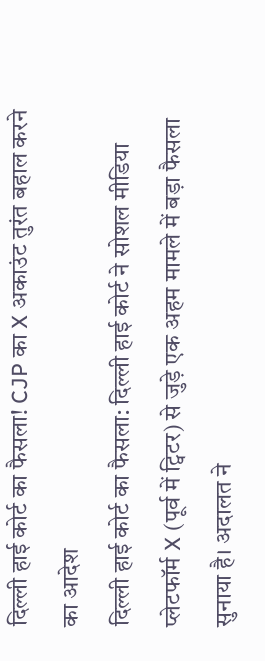दिल्ली हाई कोर्ट का फैसला! CJP का X अकाउंट तुरंत बहाल करने का आदेश
दिल्ली हाई कोर्ट का फैसला: दिल्ली हाई कोर्ट ने सोशल मीडिया प्लेटफॉर्म X (पूर्व में ट्विटर) से जुड़े एक अहम मामले में बड़ा फैसला सुनाया है। अदालत ने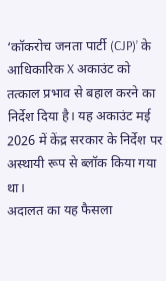‘कॉकरोच जनता पार्टी (CJP)’ के आधिकारिक X अकाउंट को तत्काल प्रभाव से बहाल करने का निर्देश दिया है। यह अकाउंट मई 2026 में केंद्र सरकार के निर्देश पर अस्थायी रूप से ब्लॉक किया गया था।
अदालत का यह फैसला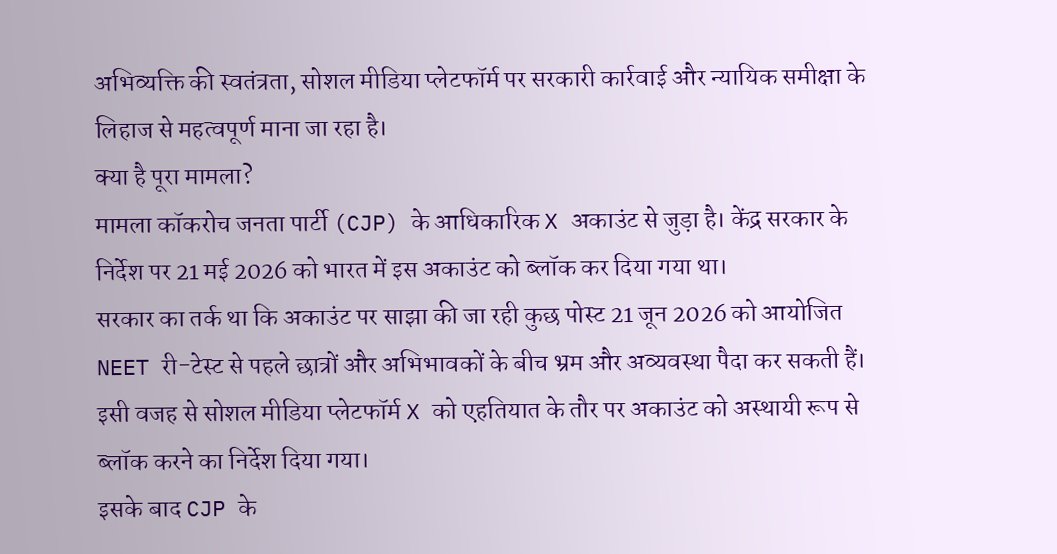अभिव्यक्ति की स्वतंत्रता, सोशल मीडिया प्लेटफॉर्म पर सरकारी कार्रवाई और न्यायिक समीक्षा के लिहाज से महत्वपूर्ण माना जा रहा है।
क्या है पूरा मामला?
मामला कॉकरोच जनता पार्टी (CJP) के आधिकारिक X अकाउंट से जुड़ा है। केंद्र सरकार के निर्देश पर 21 मई 2026 को भारत में इस अकाउंट को ब्लॉक कर दिया गया था।
सरकार का तर्क था कि अकाउंट पर साझा की जा रही कुछ पोस्ट 21 जून 2026 को आयोजित NEET री-टेस्ट से पहले छात्रों और अभिभावकों के बीच भ्रम और अव्यवस्था पैदा कर सकती हैं। इसी वजह से सोशल मीडिया प्लेटफॉर्म X को एहतियात के तौर पर अकाउंट को अस्थायी रूप से ब्लॉक करने का निर्देश दिया गया।
इसके बाद CJP के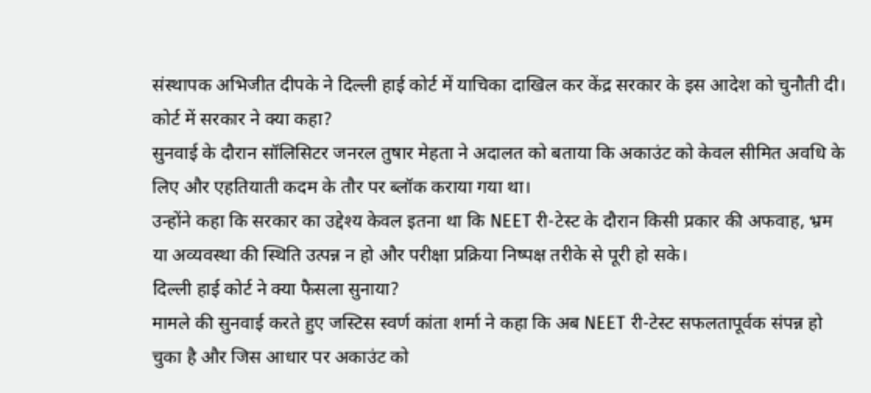संस्थापक अभिजीत दीपके ने दिल्ली हाई कोर्ट में याचिका दाखिल कर केंद्र सरकार के इस आदेश को चुनौती दी।
कोर्ट में सरकार ने क्या कहा?
सुनवाई के दौरान सॉलिसिटर जनरल तुषार मेहता ने अदालत को बताया कि अकाउंट को केवल सीमित अवधि के लिए और एहतियाती कदम के तौर पर ब्लॉक कराया गया था।
उन्होंने कहा कि सरकार का उद्देश्य केवल इतना था कि NEET री-टेस्ट के दौरान किसी प्रकार की अफवाह, भ्रम या अव्यवस्था की स्थिति उत्पन्न न हो और परीक्षा प्रक्रिया निष्पक्ष तरीके से पूरी हो सके।
दिल्ली हाई कोर्ट ने क्या फैसला सुनाया?
मामले की सुनवाई करते हुए जस्टिस स्वर्ण कांता शर्मा ने कहा कि अब NEET री-टेस्ट सफलतापूर्वक संपन्न हो चुका है और जिस आधार पर अकाउंट को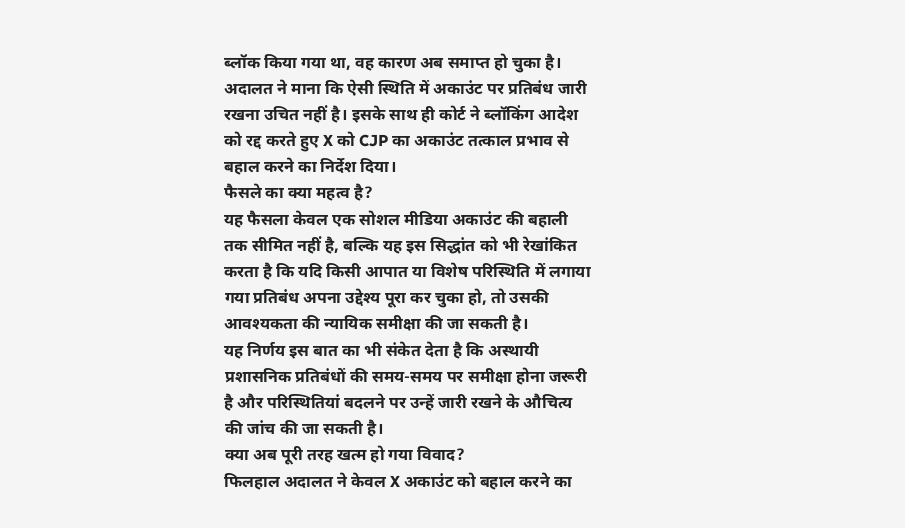ब्लॉक किया गया था, वह कारण अब समाप्त हो चुका है।
अदालत ने माना कि ऐसी स्थिति में अकाउंट पर प्रतिबंध जारी रखना उचित नहीं है। इसके साथ ही कोर्ट ने ब्लॉकिंग आदेश को रद्द करते हुए X को CJP का अकाउंट तत्काल प्रभाव से बहाल करने का निर्देश दिया।
फैसले का क्या महत्व है?
यह फैसला केवल एक सोशल मीडिया अकाउंट की बहाली तक सीमित नहीं है, बल्कि यह इस सिद्धांत को भी रेखांकित करता है कि यदि किसी आपात या विशेष परिस्थिति में लगाया गया प्रतिबंध अपना उद्देश्य पूरा कर चुका हो, तो उसकी आवश्यकता की न्यायिक समीक्षा की जा सकती है।
यह निर्णय इस बात का भी संकेत देता है कि अस्थायी प्रशासनिक प्रतिबंधों की समय-समय पर समीक्षा होना जरूरी है और परिस्थितियां बदलने पर उन्हें जारी रखने के औचित्य की जांच की जा सकती है।
क्या अब पूरी तरह खत्म हो गया विवाद?
फिलहाल अदालत ने केवल X अकाउंट को बहाल करने का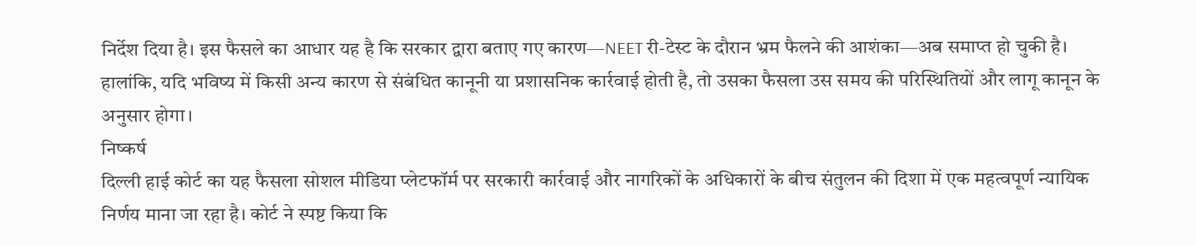निर्देश दिया है। इस फैसले का आधार यह है कि सरकार द्वारा बताए गए कारण—NEET री-टेस्ट के दौरान भ्रम फैलने की आशंका—अब समाप्त हो चुकी है।
हालांकि, यदि भविष्य में किसी अन्य कारण से संबंधित कानूनी या प्रशासनिक कार्रवाई होती है, तो उसका फैसला उस समय की परिस्थितियों और लागू कानून के अनुसार होगा।
निष्कर्ष
दिल्ली हाई कोर्ट का यह फैसला सोशल मीडिया प्लेटफॉर्म पर सरकारी कार्रवाई और नागरिकों के अधिकारों के बीच संतुलन की दिशा में एक महत्वपूर्ण न्यायिक निर्णय माना जा रहा है। कोर्ट ने स्पष्ट किया कि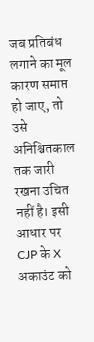जब प्रतिबंध लगाने का मूल कारण समाप्त हो जाए, तो उसे अनिश्चितकाल तक जारी रखना उचित नहीं है। इसी आधार पर CJP के X अकाउंट को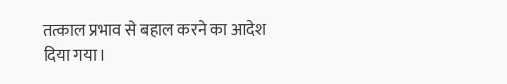तत्काल प्रभाव से बहाल करने का आदेश दिया गया।